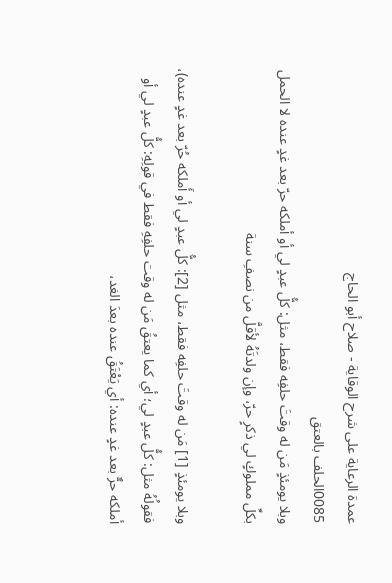عمدة الرعاية على شرح الوقاية - صلاح أبو الحاج
0085الحلف بالعتق
وبلا يومئذٍ مَن له وقتَ حلفِه فقط، مثل: كلُّ عبدٍ لي أو أملكه حرّ بعد غدٍ عنده لا الحمل بكلِّ مملوكٍ لي ذكرٍ حرّ، وإن ولدتَهُ لأقلَّ من نصفِ سنة

وبلا يومئذٍ [1] مَن له وقتَ حلفِه فقط، مثل [2]: كلُّ عبدٍ لي أو أَملكه حُرّ بعد غدٍ عنده)، فقولُهُ مثل: كلُّ عبدٍ لي؛ أي كما يعتقُ مَن له وقت حلفِهِ فقط في قولِهِ: كلُّ عبدٍ لي أو أملكه حرٌّ بعد غدٍ عنده: أي يَعْتَقُ عنده بعدَ الغد،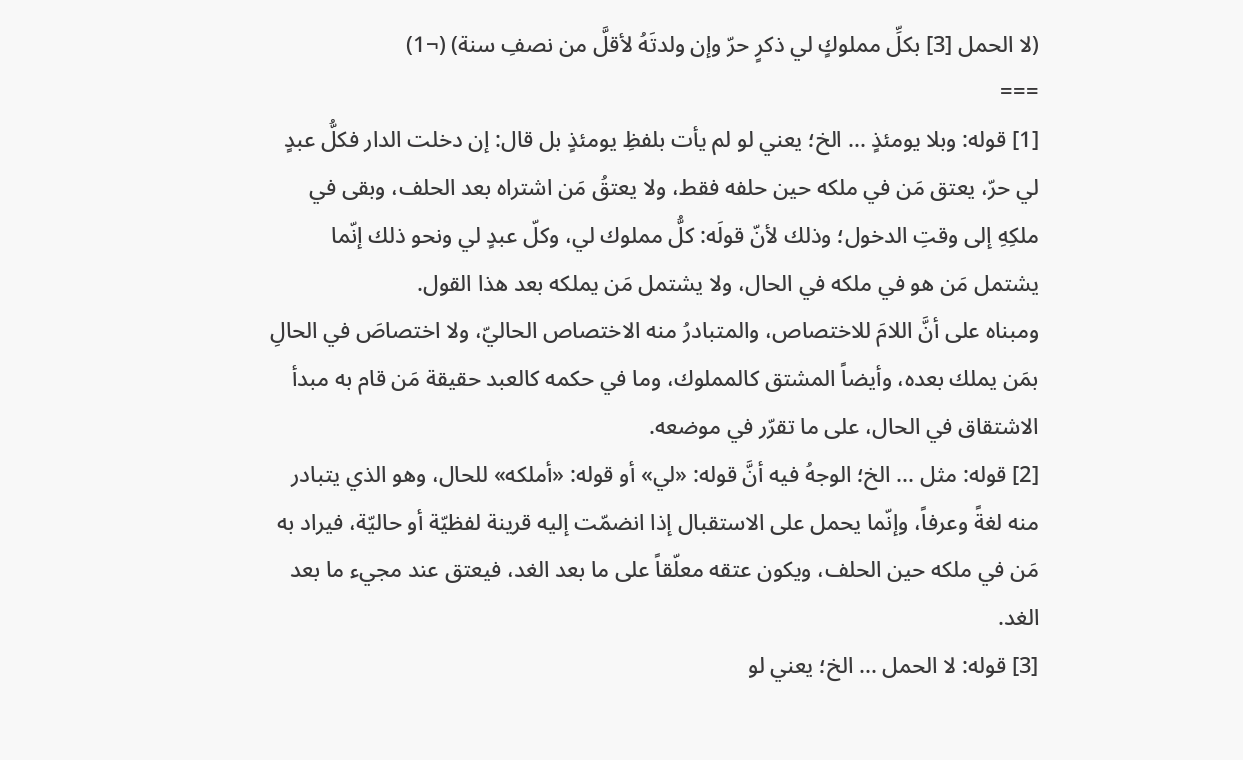(لا الحمل [3] بكلِّ مملوكٍ لي ذكرٍ حرّ وإن ولدتَهُ لأقلَّ من نصفِ سنة) (¬1)
===
[1] قوله: وبلا يومئذٍ ... الخ؛ يعني لو لم يأت بلفظِ يومئذٍ بل قال: إن دخلت الدار فكلُّ عبدٍ لي حرّ، يعتق مَن في ملكه حين حلفه فقط، ولا يعتقُ مَن اشتراه بعد الحلف، وبقى في ملكِهِ إلى وقتِ الدخول؛ وذلك لأنّ قولَه: كلُّ مملوك لي، وكلّ عبدٍ لي ونحو ذلك إنّما يشتمل مَن هو في ملكه في الحال، ولا يشتمل مَن يملكه بعد هذا القول.
ومبناه على أنَّ اللامَ للاختصاص، والمتبادرُ منه الاختصاص الحاليّ، ولا اختصاصَ في الحالِ بمَن يملك بعده، وأيضاً المشتق كالمملوك، وما في حكمه كالعبد حقيقة مَن قام به مبدأ الاشتقاق في الحال، على ما تقرّر في موضعه.
[2] قوله: مثل ... الخ؛ الوجهُ فيه أنَّ قوله: «لي» أو قوله: «أملكه» للحال، وهو الذي يتبادر منه لغةً وعرفاً، وإنّما يحمل على الاستقبال إذا انضمّت إليه قرينة لفظيّة أو حاليّة، فيراد به مَن في ملكه حين الحلف، ويكون عتقه معلّقاً على ما بعد الغد، فيعتق عند مجيء ما بعد الغد.
[3] قوله: لا الحمل ... الخ؛ يعني لو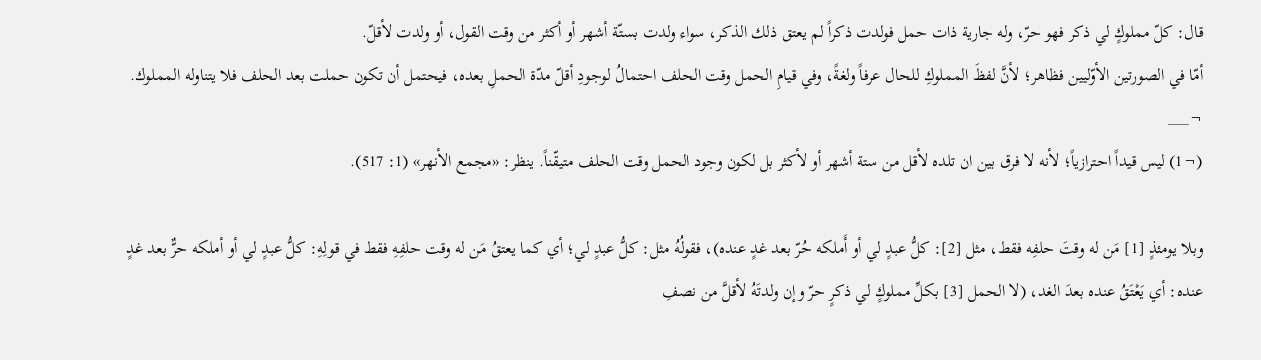قال: كلّ مملوكٍ لي ذكر فهو حرّ، وله جارية ذات حمل فولدت ذكراً لم يعتق ذلك الذكر، سواء ولدت بستّة أشهر أو أكثر من وقت القول، أو ولدت لأقلّ.
أمّا في الصورتين الأوّليين فظاهر؛ لأنَّ لفظَ المملوكِ للحال عرفاً ولغةً، وفي قيامِ الحمل وقت الحلف احتمالُ لوجودِ أقلّ مدّة الحملِ بعده، فيحتمل أن تكون حملت بعد الحلف فلا يتناوله المملوك.
¬___
(¬1) ليس قيداً احترازياً؛ لأنه لا فرق بين ان تلده لأقل من ستة أشهر أو لأكثر بل لكون وجود الحمل وقت الحلف متيقّناً. ينظر: «مجمع الأنهر» (1: 517).

وبلا يومئذٍ [1] مَن له وقتَ حلفِه فقط، مثل [2]: كلُّ عبدٍ لي أو أَملكه حُرّ بعد غدٍ عنده)، فقولُهُ مثل: كلُّ عبدٍ لي؛ أي كما يعتقُ مَن له وقت حلفِهِ فقط في قولِهِ: كلُّ عبدٍ لي أو أملكه حرٌّ بعد غدٍ عنده: أي يَعْتَقُ عنده بعدَ الغد، (لا الحمل [3] بكلِّ مملوكٍ لي ذكرٍ حرّ وإن ولدتَهُ لأقلَّ من نصفِ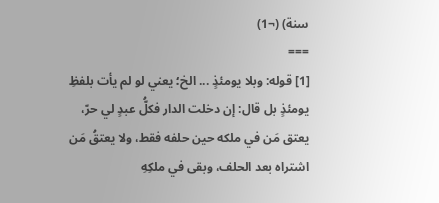سنة) (¬1)
===
[1] قوله: وبلا يومئذٍ ... الخ؛ يعني لو لم يأت بلفظِ يومئذٍ بل قال: إن دخلت الدار فكلُّ عبدٍ لي حرّ، يعتق مَن في ملكه حين حلفه فقط، ولا يعتقُ مَن اشتراه بعد الحلف، وبقى في ملكِهِ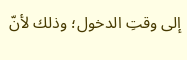إلى وقتِ الدخول؛ وذلك لأنّ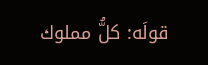قولَه: كلُّ مملوك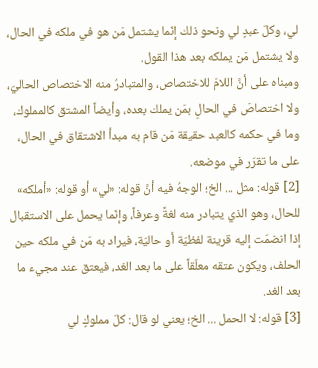لي، وكلّ عبدٍ لي ونحو ذلك إنّما يشتمل مَن هو في ملكه في الحال، ولا يشتمل مَن يملكه بعد هذا القول.
ومبناه على أنَّ اللامَ للاختصاص، والمتبادرُ منه الاختصاص الحاليّ، ولا اختصاصَ في الحالِ بمَن يملك بعده، وأيضاً المشتق كالمملوك، وما في حكمه كالعبد حقيقة مَن قام به مبدأ الاشتقاق في الحال، على ما تقرّر في موضعه.
[2] قوله: مثل ... الخ؛ الوجهُ فيه أنَّ قوله: «لي» أو قوله: «أملكه» للحال، وهو الذي يتبادر منه لغةً وعرفاً، وإنّما يحمل على الاستقبال إذا انضمّت إليه قرينة لفظيّة أو حاليّة، فيراد به مَن في ملكه حين الحلف، ويكون عتقه معلّقاً على ما بعد الغد، فيعتق عند مجيء ما بعد الغد.
[3] قوله: لا الحمل ... الخ؛ يعني لو قال: كلّ مملوكٍ لي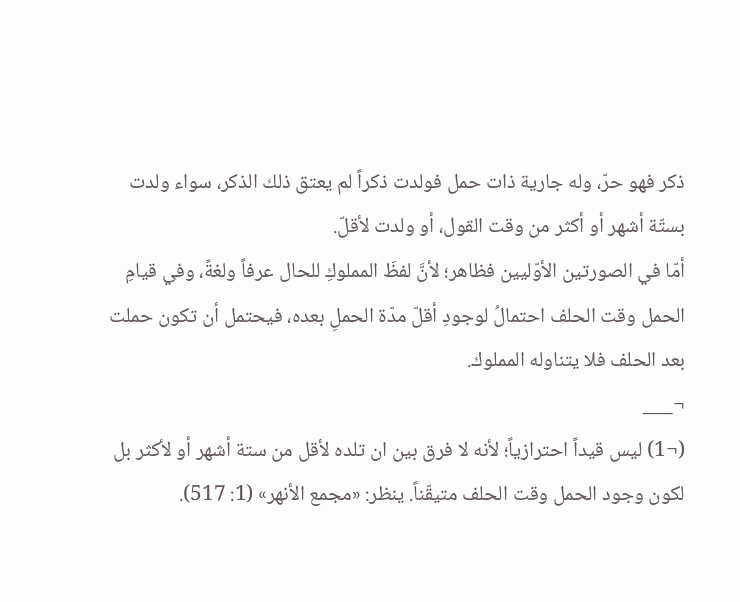ذكر فهو حرّ، وله جارية ذات حمل فولدت ذكراً لم يعتق ذلك الذكر، سواء ولدت بستّة أشهر أو أكثر من وقت القول، أو ولدت لأقلّ.
أمّا في الصورتين الأوّليين فظاهر؛ لأنَّ لفظَ المملوكِ للحال عرفاً ولغةً، وفي قيامِ الحمل وقت الحلف احتمالُ لوجودِ أقلّ مدّة الحملِ بعده، فيحتمل أن تكون حملت بعد الحلف فلا يتناوله المملوك.
¬___
(¬1) ليس قيداً احترازياً؛ لأنه لا فرق بين ان تلده لأقل من ستة أشهر أو لأكثر بل لكون وجود الحمل وقت الحلف متيقّناً. ينظر: «مجمع الأنهر» (1: 517).